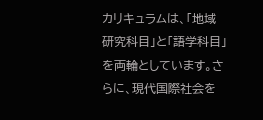カリキュラムは、「地域研究科目」と「語学科目」を両輪としています。さらに、現代国際社会を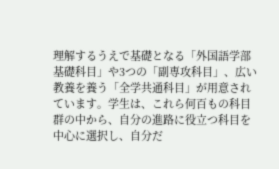理解するうえで基礎となる「外国語学部基礎科目」や3つの「副専攻科目」、広い教養を養う「全学共通科目」が用意されています。学生は、これら何百もの科目群の中から、自分の進路に役立つ科目を中心に選択し、自分だ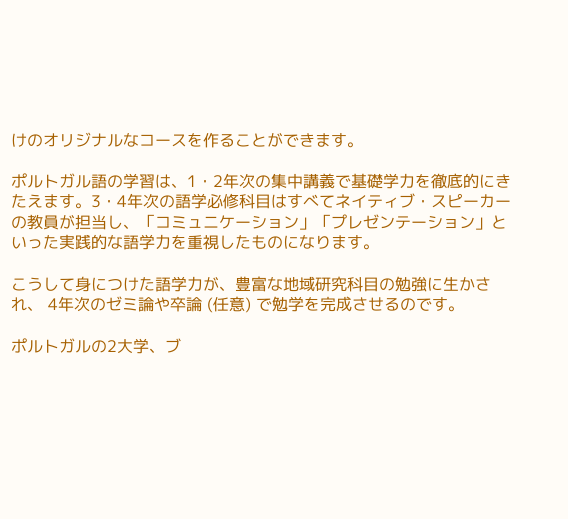けのオリジナルなコースを作ることができます。

ポルトガル語の学習は、1・2年次の集中講義で基礎学力を徹底的にきたえます。3・4年次の語学必修科目はすべてネイティブ・スピーカーの教員が担当し、「コミュニケーション」「プレゼンテーション」といった実践的な語学力を重視したものになります。

こうして身につけた語学力が、豊富な地域研究科目の勉強に生かされ、 4年次のゼミ論や卒論 (任意) で勉学を完成させるのです。

ポルトガルの2大学、ブ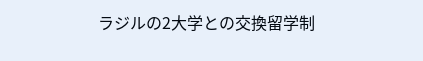ラジルの2大学との交換留学制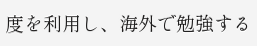度を利用し、海外で勉強する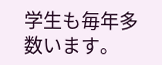学生も毎年多数います。